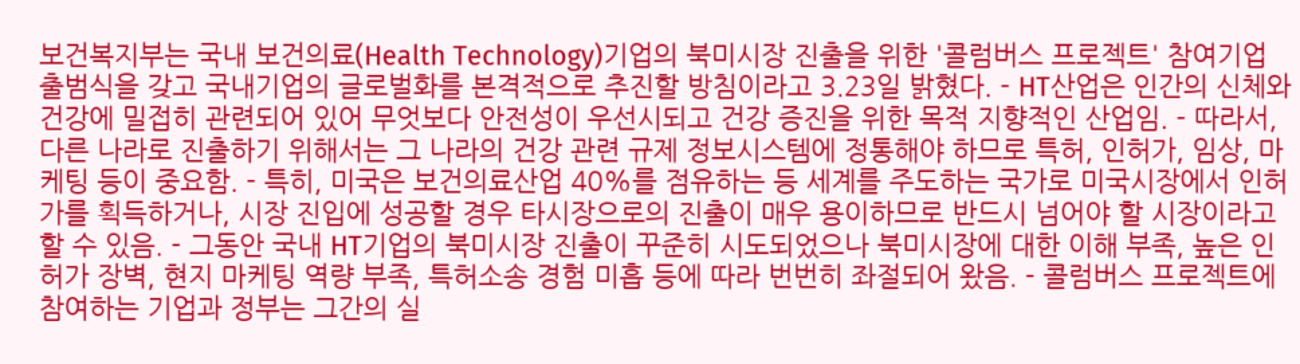보건복지부는 국내 보건의료(Health Technology)기업의 북미시장 진출을 위한 '콜럼버스 프로젝트' 참여기업 출범식을 갖고 국내기업의 글로벌화를 본격적으로 추진할 방침이라고 3.23일 밝혔다. - HT산업은 인간의 신체와 건강에 밀접히 관련되어 있어 무엇보다 안전성이 우선시되고 건강 증진을 위한 목적 지향적인 산업임. - 따라서, 다른 나라로 진출하기 위해서는 그 나라의 건강 관련 규제 정보시스템에 정통해야 하므로 특허, 인허가, 임상, 마케팅 등이 중요함. - 특히, 미국은 보건의료산업 40%를 점유하는 등 세계를 주도하는 국가로 미국시장에서 인허가를 획득하거나, 시장 진입에 성공할 경우 타시장으로의 진출이 매우 용이하므로 반드시 넘어야 할 시장이라고 할 수 있음. - 그동안 국내 HT기업의 북미시장 진출이 꾸준히 시도되었으나 북미시장에 대한 이해 부족, 높은 인허가 장벽, 현지 마케팅 역량 부족, 특허소송 경험 미흡 등에 따라 번번히 좌절되어 왔음. - 콜럼버스 프로젝트에 참여하는 기업과 정부는 그간의 실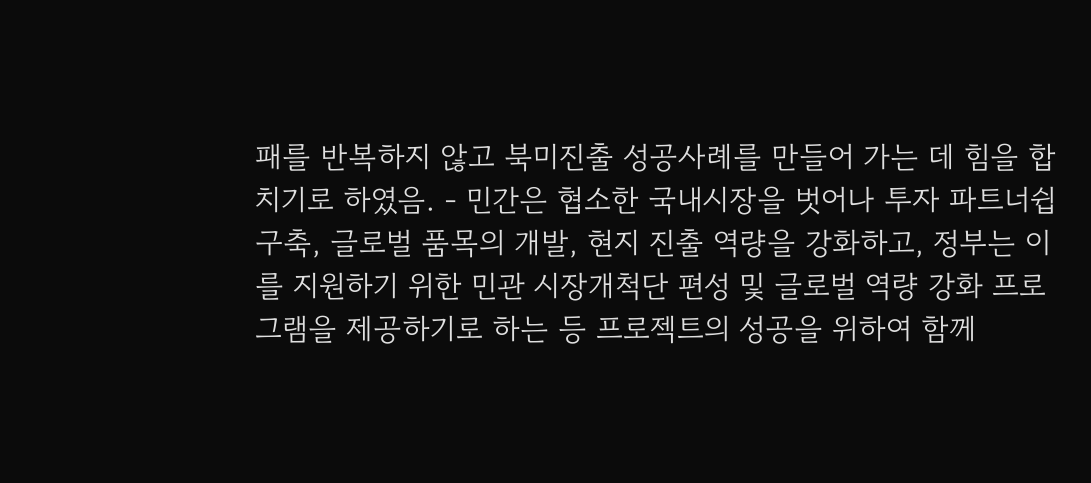패를 반복하지 않고 북미진출 성공사례를 만들어 가는 데 힘을 합치기로 하였음. - 민간은 협소한 국내시장을 벗어나 투자 파트너쉽 구축, 글로벌 품목의 개발, 현지 진출 역량을 강화하고, 정부는 이를 지원하기 위한 민관 시장개척단 편성 및 글로벌 역량 강화 프로그램을 제공하기로 하는 등 프로젝트의 성공을 위하여 함께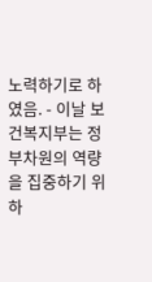노력하기로 하였음. - 이날 보건복지부는 정부차원의 역량을 집중하기 위하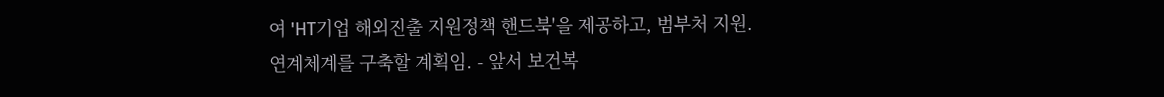여 'HT기업 해외진출 지원정책 핸드북'을 제공하고, 범부처 지원.연계체계를 구축할 계획임. - 앞서 보건복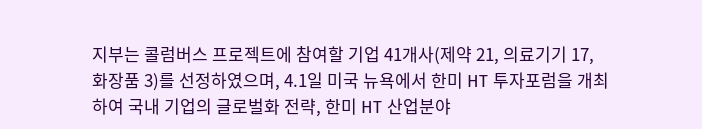지부는 콜럼버스 프로젝트에 참여할 기업 41개사(제약 21, 의료기기 17, 화장품 3)를 선정하였으며, 4.1일 미국 뉴욕에서 한미 HT 투자포럼을 개최하여 국내 기업의 글로벌화 전략, 한미 HT 산업분야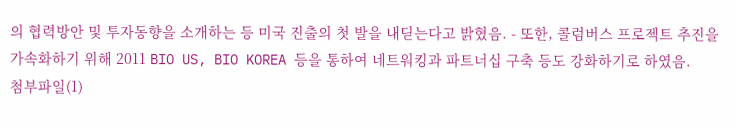의 협력방안 및 투자동향을 소개하는 등 미국 진출의 첫 발을 내딛는다고 밝혔음. - 또한, 콜럼버스 프로젝트 추진을 가속화하기 위해 2011 BIO US, BIO KOREA 등을 통하여 네트워킹과 파트너십 구축 등도 강화하기로 하였음.
첨부파일(1)